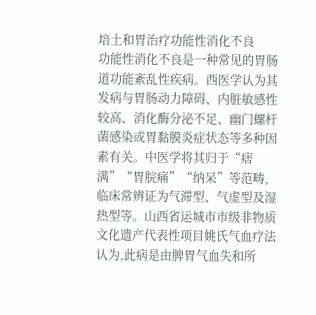培土和胃治疗功能性消化不良
功能性消化不良是一种常见的胃肠道功能紊乱性疾病。西医学认为其发病与胃肠动力障碍、内脏敏感性较高、消化酶分泌不足、幽门螺杆菌感染或胃黏膜炎症状态等多种因素有关。中医学将其归于“痞满”“胃脘痛”“纳呆”等范畴,临床常辨证为气滞型、气虚型及湿热型等。山西省运城市市级非物质文化遗产代表性项目姚氏气血疗法认为,此病是由脾胃气血失和所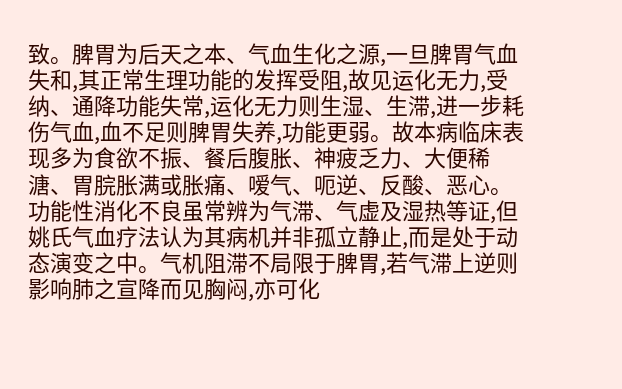致。脾胃为后天之本、气血生化之源,一旦脾胃气血失和,其正常生理功能的发挥受阻,故见运化无力,受纳、通降功能失常,运化无力则生湿、生滞,进一步耗伤气血,血不足则脾胃失养,功能更弱。故本病临床表现多为食欲不振、餐后腹胀、神疲乏力、大便稀溏、胃脘胀满或胀痛、嗳气、呃逆、反酸、恶心。
功能性消化不良虽常辨为气滞、气虚及湿热等证,但姚氏气血疗法认为其病机并非孤立静止,而是处于动态演变之中。气机阻滞不局限于脾胃,若气滞上逆则影响肺之宣降而见胸闷,亦可化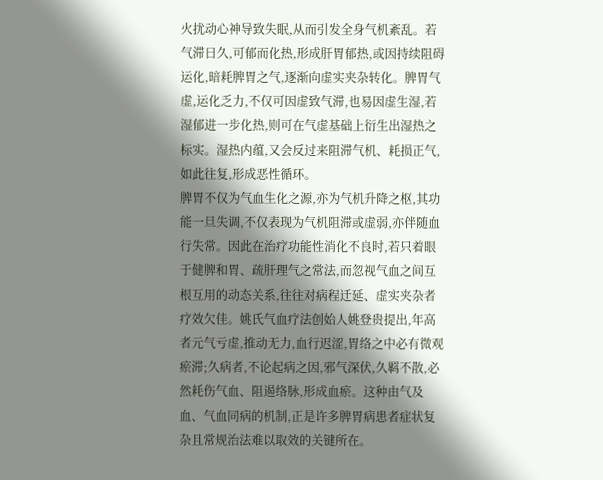火扰动心神导致失眠,从而引发全身气机紊乱。若气滞日久,可郁而化热,形成肝胃郁热,或因持续阻碍运化,暗耗脾胃之气,逐渐向虚实夹杂转化。脾胃气虚,运化乏力,不仅可因虚致气滞,也易因虚生湿,若湿郁进一步化热,则可在气虚基础上衍生出湿热之标实。湿热内蕴,又会反过来阻滞气机、耗损正气,如此往复,形成恶性循环。
脾胃不仅为气血生化之源,亦为气机升降之枢,其功能一旦失调,不仅表现为气机阻滞或虚弱,亦伴随血行失常。因此在治疗功能性消化不良时,若只着眼于健脾和胃、疏肝理气之常法,而忽视气血之间互根互用的动态关系,往往对病程迁延、虚实夹杂者疗效欠佳。姚氏气血疗法创始人姚登贵提出,年高者元气亏虚,推动无力,血行迟涩,胃络之中必有微观瘀滞;久病者,不论起病之因,邪气深伏,久羁不散,必然耗伤气血、阻遏络脉,形成血瘀。这种由气及血、气血同病的机制,正是许多脾胃病患者症状复杂且常规治法难以取效的关键所在。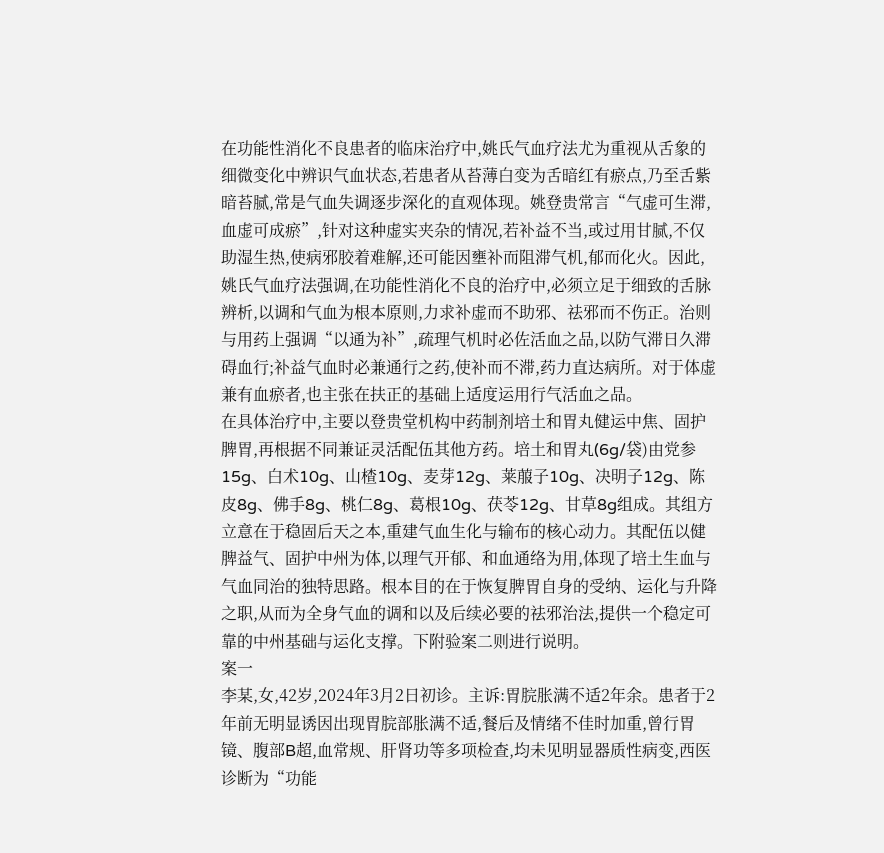在功能性消化不良患者的临床治疗中,姚氏气血疗法尤为重视从舌象的细微变化中辨识气血状态,若患者从苔薄白变为舌暗红有瘀点,乃至舌紫暗苔腻,常是气血失调逐步深化的直观体现。姚登贵常言“气虚可生滞,血虚可成瘀”,针对这种虚实夹杂的情况,若补益不当,或过用甘腻,不仅助湿生热,使病邪胶着难解,还可能因壅补而阻滞气机,郁而化火。因此,姚氏气血疗法强调,在功能性消化不良的治疗中,必须立足于细致的舌脉辨析,以调和气血为根本原则,力求补虚而不助邪、祛邪而不伤正。治则与用药上强调“以通为补”,疏理气机时必佐活血之品,以防气滞日久滞碍血行;补益气血时必兼通行之药,使补而不滞,药力直达病所。对于体虚兼有血瘀者,也主张在扶正的基础上适度运用行气活血之品。
在具体治疗中,主要以登贵堂机构中药制剂培土和胃丸健运中焦、固护脾胃,再根据不同兼证灵活配伍其他方药。培土和胃丸(6g/袋)由党参15g、白术10g、山楂10g、麦芽12g、莱菔子10g、决明子12g、陈皮8g、佛手8g、桃仁8g、葛根10g、茯苓12g、甘草8g组成。其组方立意在于稳固后天之本,重建气血生化与输布的核心动力。其配伍以健脾益气、固护中州为体,以理气开郁、和血通络为用,体现了培土生血与气血同治的独特思路。根本目的在于恢复脾胃自身的受纳、运化与升降之职,从而为全身气血的调和以及后续必要的祛邪治法,提供一个稳定可靠的中州基础与运化支撑。下附验案二则进行说明。
案一
李某,女,42岁,2024年3月2日初诊。主诉:胃脘胀满不适2年余。患者于2年前无明显诱因出现胃脘部胀满不适,餐后及情绪不佳时加重,曾行胃镜、腹部B超,血常规、肝肾功等多项检查,均未见明显器质性病变,西医诊断为“功能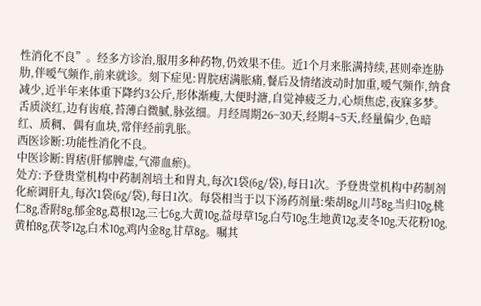性消化不良”。经多方诊治,服用多种药物,仍效果不佳。近1个月来胀满持续,甚则牵连胁肋,伴嗳气频作,前来就诊。刻下症见:胃脘痞满胀痛,餐后及情绪波动时加重,嗳气频作,纳食减少,近半年来体重下降约3公斤,形体渐瘦,大便时溏,自觉神疲乏力,心烦焦虑,夜寐多梦。舌质淡红,边有齿痕,苔薄白微腻,脉弦细。月经周期26~30天,经期4~5天,经量偏少,色暗红、质稠、偶有血块,常伴经前乳胀。
西医诊断:功能性消化不良。
中医诊断:胃痞(肝郁脾虚,气滞血瘀)。
处方:予登贵堂机构中药制剂培土和胃丸,每次1袋(6g/袋),每日1次。予登贵堂机构中药制剂化瘀调肝丸,每次1袋(6g/袋),每日1次。每袋相当于以下汤药剂量:柴胡8g,川芎8g,当归10g,桃仁8g,香附8g,郁金8g,葛根12g,三七6g,大黄10g,益母草15g,白芍10g,生地黄12g,麦冬10g,天花粉10g,黄柏8g,茯苓12g,白术10g,鸡内金8g,甘草8g。嘱其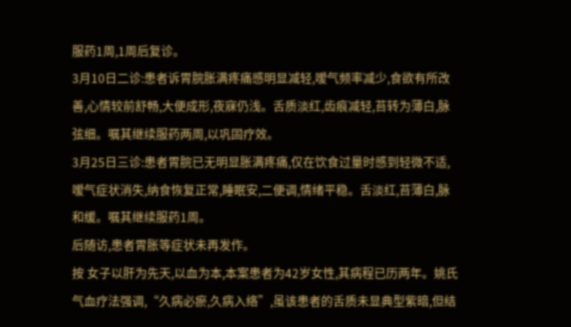服药1周,1周后复诊。
3月10日二诊:患者诉胃脘胀满疼痛感明显减轻,嗳气频率减少,食欲有所改善,心情较前舒畅,大便成形,夜寐仍浅。舌质淡红,齿痕减轻,苔转为薄白,脉弦细。嘱其继续服药两周,以巩固疗效。
3月25日三诊:患者胃脘已无明显胀满疼痛,仅在饮食过量时感到轻微不适,嗳气症状消失,纳食恢复正常,睡眠安,二便调,情绪平稳。舌淡红,苔薄白,脉和缓。嘱其继续服药1周。
后随访,患者胃胀等症状未再发作。
按 女子以肝为先天,以血为本,本案患者为42岁女性,其病程已历两年。姚氏气血疗法强调,“久病必瘀,久病入络”,虽该患者的舌质未显典型紫暗,但结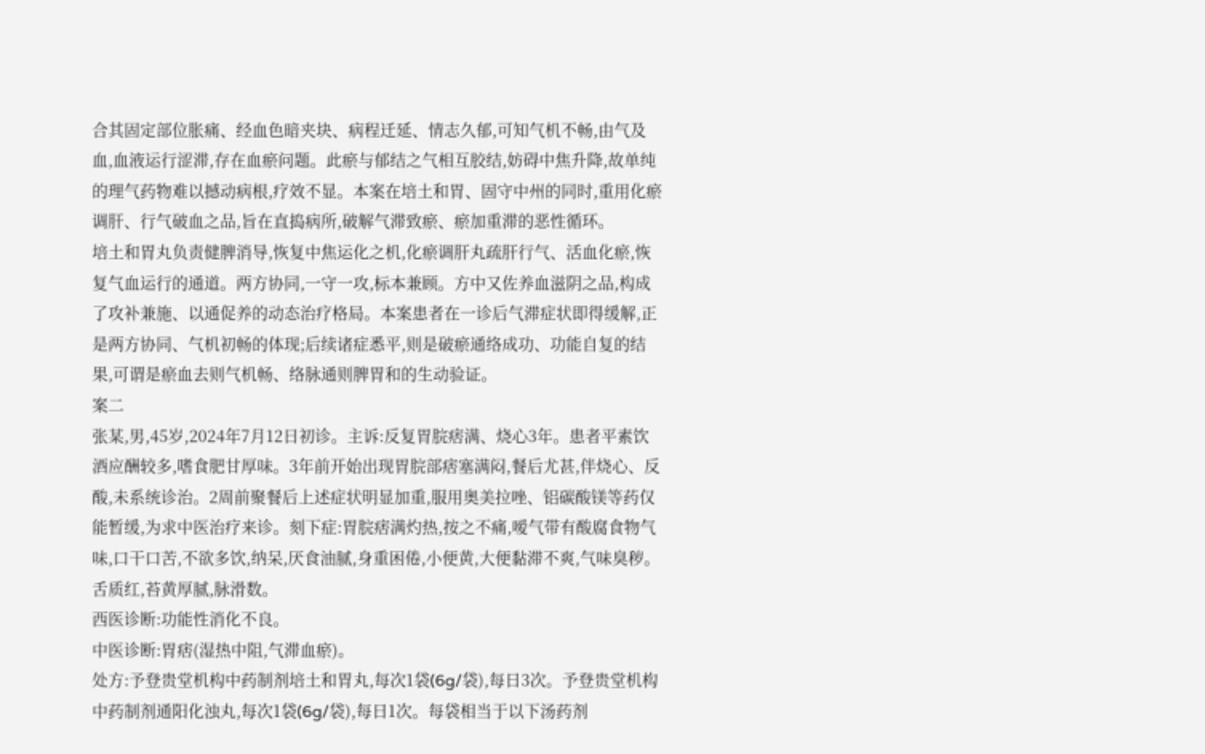合其固定部位胀痛、经血色暗夹块、病程迁延、情志久郁,可知气机不畅,由气及血,血液运行涩滞,存在血瘀问题。此瘀与郁结之气相互胶结,妨碍中焦升降,故单纯的理气药物难以撼动病根,疗效不显。本案在培土和胃、固守中州的同时,重用化瘀调肝、行气破血之品,旨在直捣病所,破解气滞致瘀、瘀加重滞的恶性循环。
培土和胃丸负责健脾消导,恢复中焦运化之机,化瘀调肝丸疏肝行气、活血化瘀,恢复气血运行的通道。两方协同,一守一攻,标本兼顾。方中又佐养血滋阴之品,构成了攻补兼施、以通促养的动态治疗格局。本案患者在一诊后气滞症状即得缓解,正是两方协同、气机初畅的体现;后续诸症悉平,则是破瘀通络成功、功能自复的结果,可谓是瘀血去则气机畅、络脉通则脾胃和的生动验证。
案二
张某,男,45岁,2024年7月12日初诊。主诉:反复胃脘痞满、烧心3年。患者平素饮酒应酬较多,嗜食肥甘厚味。3年前开始出现胃脘部痞塞满闷,餐后尤甚,伴烧心、反酸,未系统诊治。2周前聚餐后上述症状明显加重,服用奥美拉唑、铝碳酸镁等药仅能暂缓,为求中医治疗来诊。刻下症:胃脘痞满灼热,按之不痛,嗳气带有酸腐食物气味,口干口苦,不欲多饮,纳呆,厌食油腻,身重困倦,小便黄,大便黏滞不爽,气味臭秽。舌质红,苔黄厚腻,脉滑数。
西医诊断:功能性消化不良。
中医诊断:胃痞(湿热中阻,气滞血瘀)。
处方:予登贵堂机构中药制剂培土和胃丸,每次1袋(6g/袋),每日3次。予登贵堂机构中药制剂通阳化浊丸,每次1袋(6g/袋),每日1次。每袋相当于以下汤药剂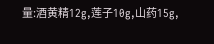量:酒黄精12g,莲子10g,山药15g,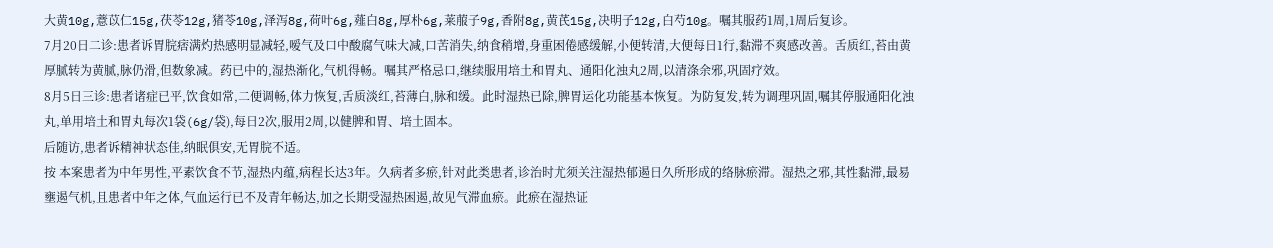大黄10g,薏苡仁15g,茯苓12g,猪苓10g,泽泻8g,荷叶6g,薤白8g,厚朴6g,莱菔子9g,香附8g,黄芪15g,决明子12g,白芍10g。嘱其服药1周,1周后复诊。
7月20日二诊:患者诉胃脘痞满灼热感明显减轻,嗳气及口中酸腐气味大减,口苦消失,纳食稍增,身重困倦感缓解,小便转清,大便每日1行,黏滞不爽感改善。舌质红,苔由黄厚腻转为黄腻,脉仍滑,但数象减。药已中的,湿热渐化,气机得畅。嘱其严格忌口,继续服用培土和胃丸、通阳化浊丸2周,以清涤余邪,巩固疗效。
8月5日三诊:患者诸症已平,饮食如常,二便调畅,体力恢复,舌质淡红,苔薄白,脉和缓。此时湿热已除,脾胃运化功能基本恢复。为防复发,转为调理巩固,嘱其停服通阳化浊丸,单用培土和胃丸每次1袋(6g/袋),每日2次,服用2周,以健脾和胃、培土固本。
后随访,患者诉精神状态佳,纳眠俱安,无胃脘不适。
按 本案患者为中年男性,平素饮食不节,湿热内蕴,病程长达3年。久病者多瘀,针对此类患者,诊治时尤须关注湿热郁遏日久所形成的络脉瘀滞。湿热之邪,其性黏滞,最易壅遏气机,且患者中年之体,气血运行已不及青年畅达,加之长期受湿热困遏,故见气滞血瘀。此瘀在湿热证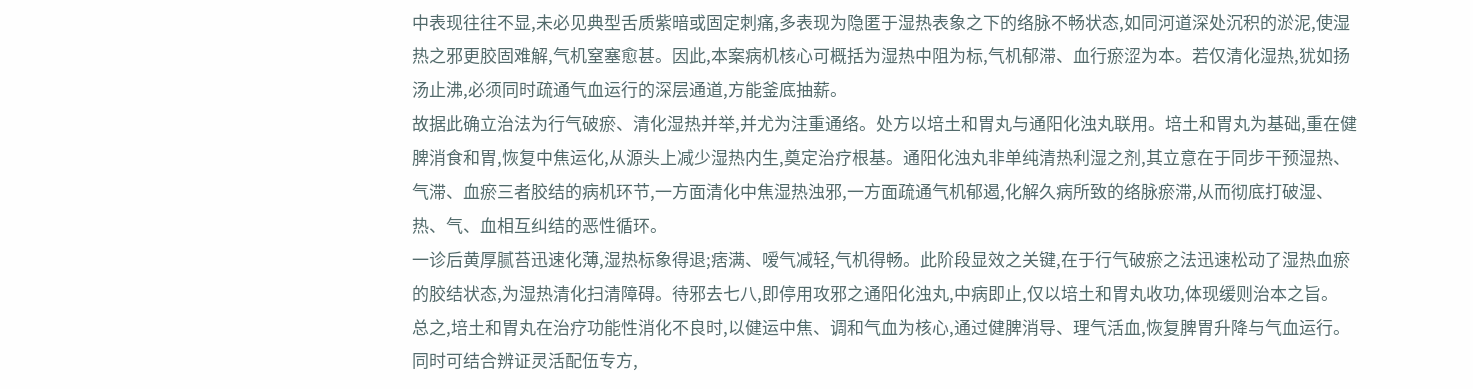中表现往往不显,未必见典型舌质紫暗或固定刺痛,多表现为隐匿于湿热表象之下的络脉不畅状态,如同河道深处沉积的淤泥,使湿热之邪更胶固难解,气机窒塞愈甚。因此,本案病机核心可概括为湿热中阻为标,气机郁滞、血行瘀涩为本。若仅清化湿热,犹如扬汤止沸,必须同时疏通气血运行的深层通道,方能釜底抽薪。
故据此确立治法为行气破瘀、清化湿热并举,并尤为注重通络。处方以培土和胃丸与通阳化浊丸联用。培土和胃丸为基础,重在健脾消食和胃,恢复中焦运化,从源头上减少湿热内生,奠定治疗根基。通阳化浊丸非单纯清热利湿之剂,其立意在于同步干预湿热、气滞、血瘀三者胶结的病机环节,一方面清化中焦湿热浊邪,一方面疏通气机郁遏,化解久病所致的络脉瘀滞,从而彻底打破湿、热、气、血相互纠结的恶性循环。
一诊后黄厚腻苔迅速化薄,湿热标象得退;痞满、嗳气减轻,气机得畅。此阶段显效之关键,在于行气破瘀之法迅速松动了湿热血瘀的胶结状态,为湿热清化扫清障碍。待邪去七八,即停用攻邪之通阳化浊丸,中病即止,仅以培土和胃丸收功,体现缓则治本之旨。
总之,培土和胃丸在治疗功能性消化不良时,以健运中焦、调和气血为核心,通过健脾消导、理气活血,恢复脾胃升降与气血运行。同时可结合辨证灵活配伍专方,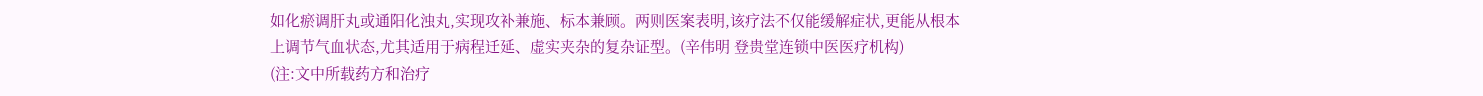如化瘀调肝丸或通阳化浊丸,实现攻补兼施、标本兼顾。两则医案表明,该疗法不仅能缓解症状,更能从根本上调节气血状态,尤其适用于病程迁延、虚实夹杂的复杂证型。(辛伟明 登贵堂连锁中医医疗机构)
(注:文中所载药方和治疗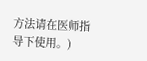方法请在医师指导下使用。)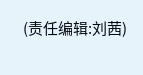(责任编辑:刘茜)